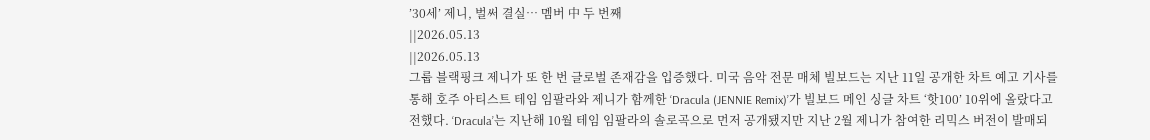’30세’ 제니, 벌써 결실… 멤버 中 두 번째
||2026.05.13
||2026.05.13
그룹 블랙핑크 제니가 또 한 번 글로벌 존재감을 입증했다. 미국 음악 전문 매체 빌보드는 지난 11일 공개한 차트 예고 기사를 통해 호주 아티스트 테임 임팔라와 제니가 함께한 ‘Dracula (JENNIE Remix)’가 빌보드 메인 싱글 차트 ‘핫100’ 10위에 올랐다고 전했다. ‘Dracula’는 지난해 10월 테임 임팔라의 솔로곡으로 먼저 공개됐지만 지난 2월 제니가 참여한 리믹스 버전이 발매되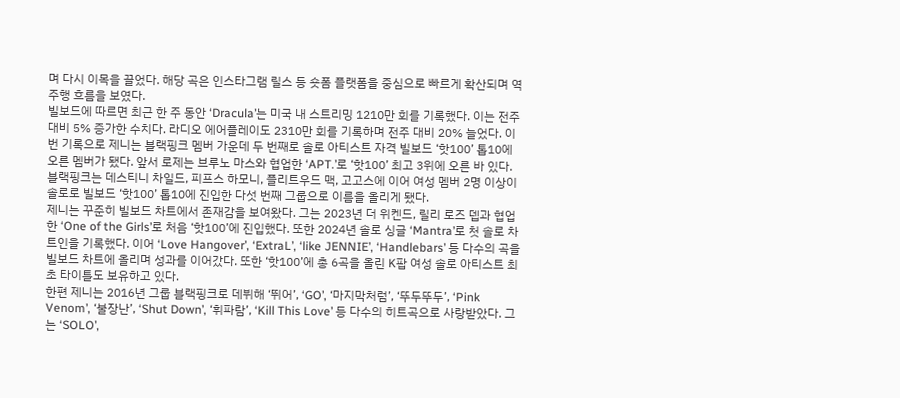며 다시 이목을 끌었다. 해당 곡은 인스타그램 릴스 등 숏폼 플랫폼을 중심으로 빠르게 확산되며 역주행 흐름을 보였다.
빌보드에 따르면 최근 한 주 동안 ‘Dracula’는 미국 내 스트리밍 1210만 회를 기록했다. 이는 전주 대비 5% 증가한 수치다. 라디오 에어플레이도 2310만 회를 기록하며 전주 대비 20% 늘었다. 이번 기록으로 제니는 블랙핑크 멤버 가운데 두 번째로 솔로 아티스트 자격 빌보드 ‘핫100’ 톱10에 오른 멤버가 됐다. 앞서 로제는 브루노 마스와 협업한 ‘APT.’로 ‘핫100’ 최고 3위에 오른 바 있다. 블랙핑크는 데스티니 차일드, 피프스 하모니, 플리트우드 맥, 고고스에 이어 여성 멤버 2명 이상이 솔로로 빌보드 ‘핫100’ 톱10에 진입한 다섯 번째 그룹으로 이름을 올리게 됐다.
제니는 꾸준히 빌보드 차트에서 존재감을 보여왔다. 그는 2023년 더 위켄드, 릴리 로즈 뎁과 협업한 ‘One of the Girls’로 처음 ‘핫100’에 진입했다. 또한 2024년 솔로 싱글 ‘Mantra’로 첫 솔로 차트인을 기록했다. 이어 ‘Love Hangover’, ‘ExtraL’, ‘like JENNIE’, ‘Handlebars’ 등 다수의 곡을 빌보드 차트에 올리며 성과를 이어갔다. 또한 ‘핫100’에 총 6곡을 올린 K팝 여성 솔로 아티스트 최초 타이틀도 보유하고 있다.
한편 제니는 2016년 그룹 블랙핑크로 데뷔해 ‘뛰어’, ‘GO’, ‘마지막처럼’, ‘뚜두뚜두’, ‘Pink Venom’, ‘불장난’, ‘Shut Down’, ‘휘파람’, ‘Kill This Love’ 등 다수의 히트곡으로 사랑받았다. 그는 ‘SOLO’,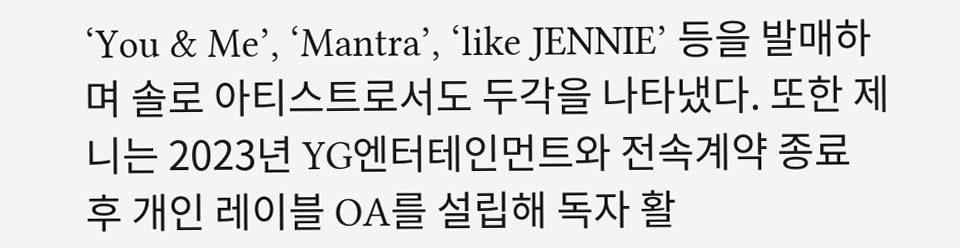‘You & Me’, ‘Mantra’, ‘like JENNIE’ 등을 발매하며 솔로 아티스트로서도 두각을 나타냈다. 또한 제니는 2023년 YG엔터테인먼트와 전속계약 종료 후 개인 레이블 OA를 설립해 독자 활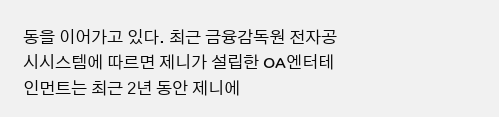동을 이어가고 있다. 최근 금융감독원 전자공시시스템에 따르면 제니가 설립한 OA엔터테인먼트는 최근 2년 동안 제니에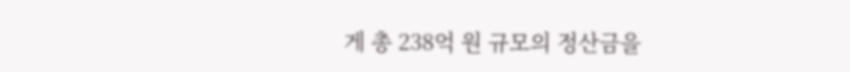게 총 238억 원 규모의 정산금을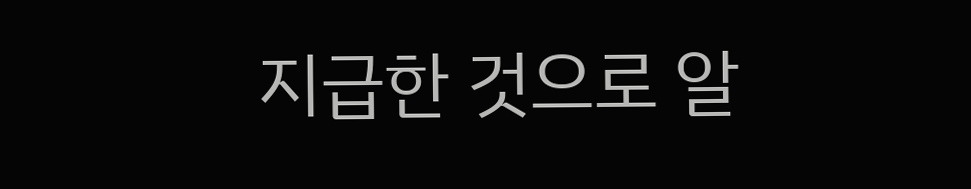지급한 것으로 알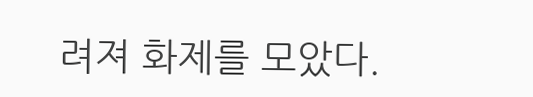려져 화제를 모았다.